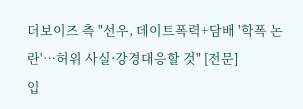더보이즈 측 "선우, 데이트폭력+담배 '학폭 논란'…허위 사실·강경대응할 것" [전문]
입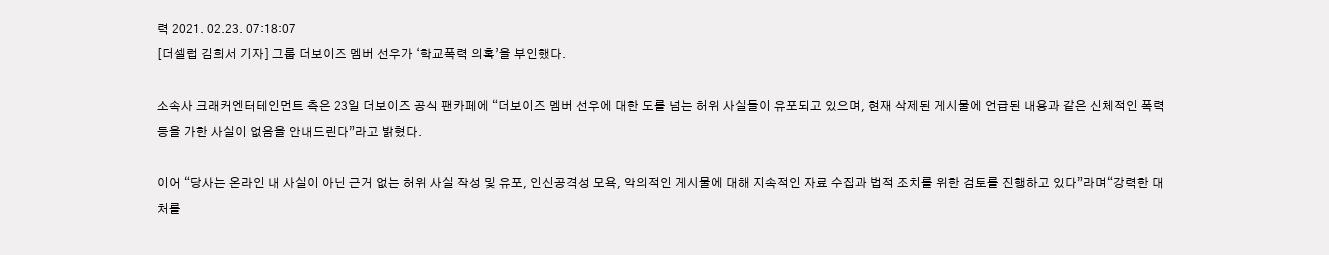력 2021. 02.23. 07:18:07
[더셀럽 김희서 기자] 그룹 더보이즈 멤버 선우가 ‘학교폭력 의혹’을 부인했다.

소속사 크래커엔터테인먼트 측은 23일 더보이즈 공식 팬카페에 “더보이즈 멤버 선우에 대한 도를 넘는 허위 사실들이 유포되고 있으며, 현재 삭제된 게시물에 언급된 내용과 같은 신체적인 폭력 등을 가한 사실이 없음을 안내드린다”라고 밝혔다.

이어 “당사는 온라인 내 사실이 아닌 근거 없는 허위 사실 작성 및 유포, 인신공격성 모욕, 악의적인 게시물에 대해 지속적인 자료 수집과 법적 조치를 위한 검토를 진행하고 있다”라며“강력한 대처를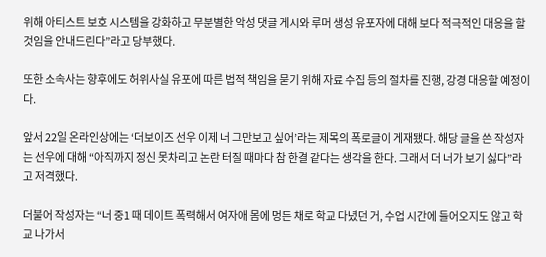위해 아티스트 보호 시스템을 강화하고 무분별한 악성 댓글 게시와 루머 생성 유포자에 대해 보다 적극적인 대응을 할 것임을 안내드린다”라고 당부했다.

또한 소속사는 향후에도 허위사실 유포에 따른 법적 책임을 묻기 위해 자료 수집 등의 절차를 진행, 강경 대응할 예정이다.

앞서 22일 온라인상에는 ‘더보이즈 선우 이제 너 그만보고 싶어’라는 제목의 폭로글이 게재됐다. 해당 글을 쓴 작성자는 선우에 대해 “아직까지 정신 못차리고 논란 터질 때마다 참 한결 같다는 생각을 한다. 그래서 더 너가 보기 싫다”라고 저격했다.

더불어 작성자는 “너 중1 때 데이트 폭력해서 여자애 몸에 멍든 채로 학교 다녔던 거, 수업 시간에 들어오지도 않고 학교 나가서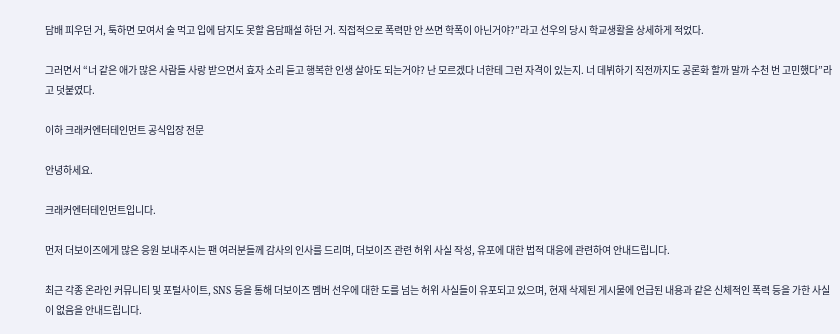담배 피우던 거, 툭하면 모여서 술 먹고 입에 담지도 못할 음담패설 하던 거. 직접적으로 폭력만 안 쓰면 학폭이 아닌거야?”라고 선우의 당시 학교생활을 상세하게 적었다.

그러면서 “너 같은 애가 많은 사람들 사랑 받으면서 효자 소리 듣고 행복한 인생 살아도 되는거야? 난 모르겠다 너한테 그런 자격이 있는지. 너 데뷔하기 직전까지도 공론화 할까 말까 수천 번 고민했다”라고 덧붙였다.

이하 크래커엔터테인먼트 공식입장 전문

안녕하세요.

크래커엔터테인먼트입니다.

먼저 더보이즈에게 많은 응원 보내주시는 팬 여러분들께 감사의 인사를 드리며, 더보이즈 관련 허위 사실 작성, 유포에 대한 법적 대응에 관련하여 안내드립니다.

최근 각종 온라인 커뮤니티 및 포털사이트, SNS 등을 통해 더보이즈 멤버 선우에 대한 도를 넘는 허위 사실들이 유포되고 있으며, 현재 삭제된 게시물에 언급된 내용과 같은 신체적인 폭력 등을 가한 사실이 없음을 안내드립니다.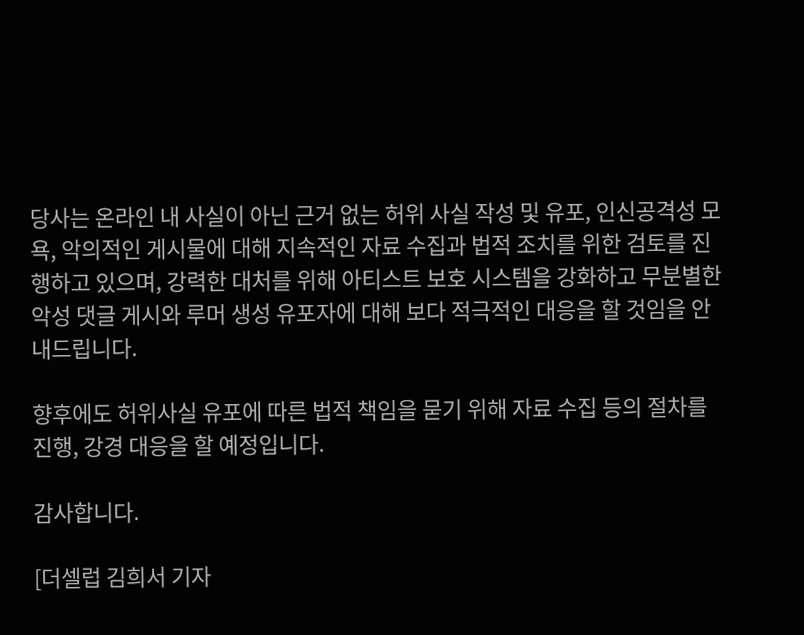당사는 온라인 내 사실이 아닌 근거 없는 허위 사실 작성 및 유포, 인신공격성 모욕, 악의적인 게시물에 대해 지속적인 자료 수집과 법적 조치를 위한 검토를 진행하고 있으며, 강력한 대처를 위해 아티스트 보호 시스템을 강화하고 무분별한 악성 댓글 게시와 루머 생성 유포자에 대해 보다 적극적인 대응을 할 것임을 안내드립니다.

향후에도 허위사실 유포에 따른 법적 책임을 묻기 위해 자료 수집 등의 절차를 진행, 강경 대응을 할 예정입니다.

감사합니다.

[더셀럽 김희서 기자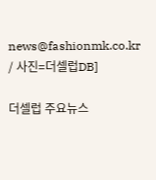news@fashionmk.co.kr / 사진=더셀럽DB]

더셀럽 주요뉴스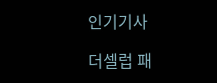인기기사

더셀럽 패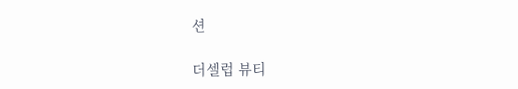션

더셀럽 뷰티